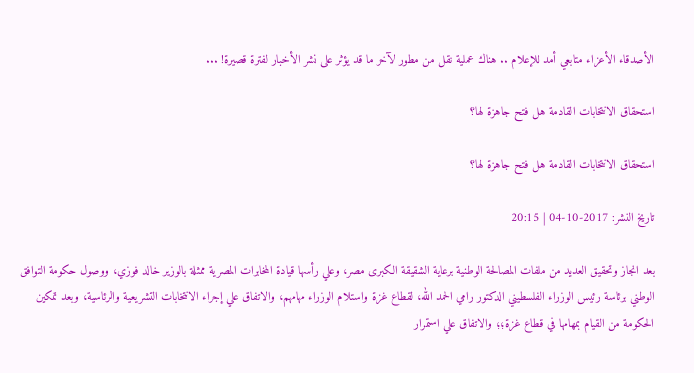الأصدقاء الأعزاء متابعي أمد للإعلام .. هناك عملية نقل من مطور لآخر ما قد يؤثر على نشر الأخبار لفترة قصيرة! ...

استحقاق الانتخابات القادمة هل فتح جاهزة لها؟

استحقاق الانتخابات القادمة هل فتح جاهزة لها؟

تاريخ النشر: 2017-10-04 | 20:15

بعد انجاز وتحقيق العديد من ملفات المصالحة الوطنية برعاية الشقيقة الكبرى مصر، وعلي رأسها قيادة المخابرات المصرية ممثلة بالوزير خالد فوزي، ووصول حكومة التوافق الوطني برئاسة رئيس الوزراء الفلسطيني الدكتور رامي الحمد الله، لقطاع غزة واستلام الوزراء مهامهم، والاتفاق علي إجراء الانتخابات التشريعية والرئاسية، وبعد تمكين الحكومة من القيام بمهامها في قطاع غزة؛؛ والاتفاق علي استمرار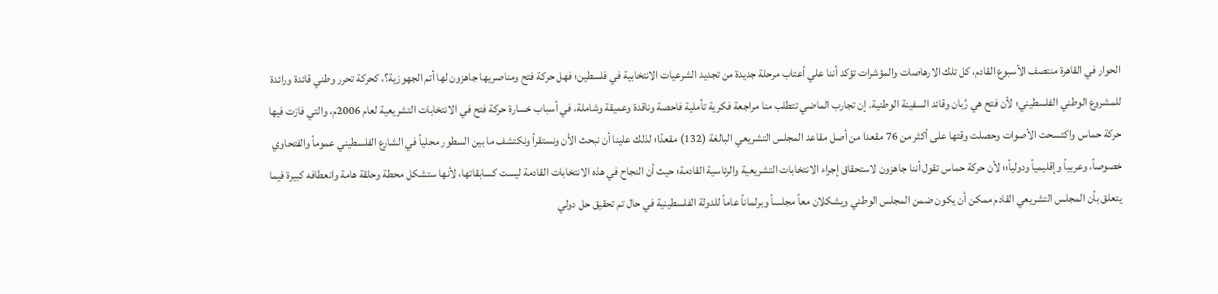الحوار في القاهرة منتصف الأسبوع القادم، كل تلك الارهاصات والمؤشرات تؤكد أننا علي أعتاب مرحلة جديدة من تجديد الشرعيات الانتخابية في فلسطين؛ فهل حركة فتح ومناصريها جاهزون لها أتم الجهوزية؟، كحركة تحرر وطني قائدة ورائدة للمشروع الوطني الفلسطيني؛ لأن فتح هي رُبان وقائد السفينة الوطنية. إن تجارب الماضي تتطلب منا مراجعة فكرية تأملية فاحصة وناقدة وعميقة وشاملة، في أسباب خسارة حركة فتح في الانتخابات التشريعية لعام 2006م، والتي فازت فيها حركة حماس واكتسحت الأصوات وحصلت وقتها على أكثر من 76 مقعدا من أصل مقاعد المجلس التشريعي البالغة (132) مقعدًا؛ لذلك علينا أن نبحث الأن ونستقرأ ونكتشف ما بين السطور محلياً في الشارع الفلسطيني عموماً والفتحاوي خصوصاً، وعربياً وإقليمياً ودولياً؛؛ لأن حركة حماس تقول أننا جاهزون لاستحقاق إجراء الانتخابات التشريعية والرئاسية القادمة؛ حيث أن النجاح في هذه الانتخابات القادمة ليست كسابقاتها، لأنها ستشكل محطة وحلقة هامة وانعطافه كبيرة فيما يتعلق بأن المجلس التشريعي القادم ممكن أن يكون ضمن المجلس الوطني ويشكلان معاً مجلساً وبرلماناً عاماً للدولة الفلسطينية في حال تم تحقيق حل دولي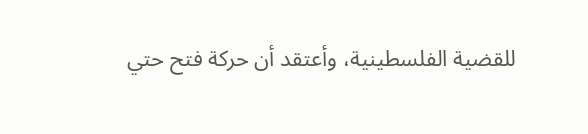للقضية الفلسطينية، وأعتقد أن حركة فتح حتي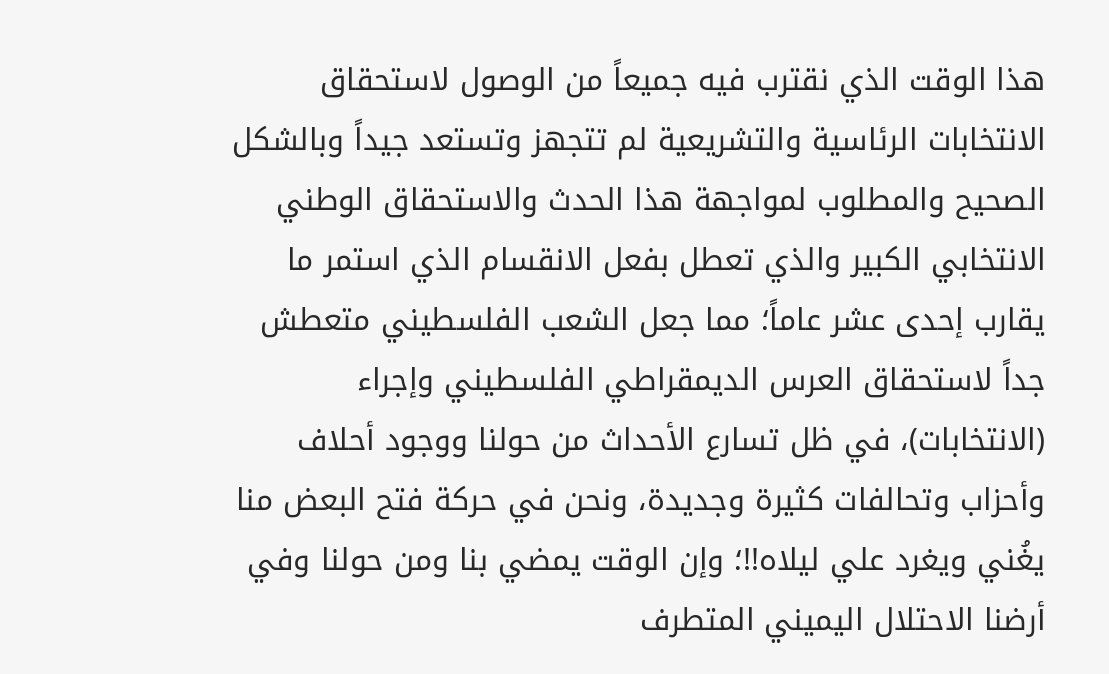هذا الوقت الذي نقترب فيه جميعاً من الوصول لاستحقاق الانتخابات الرئاسية والتشريعية لم تتجهز وتستعد جيداً وبالشكل الصحيح والمطلوب لمواجهة هذا الحدث والاستحقاق الوطني الانتخابي الكبير والذي تعطل بفعل الانقسام الذي استمر ما يقارب إحدى عشر عاماً؛ مما جعل الشعب الفلسطيني متعطش جداً لاستحقاق العرس الديمقراطي الفلسطيني وإجراء (الانتخابات)، في ظل تسارع الأحداث من حولنا ووجود أحلاف وأحزاب وتحالفات كثيرة وجديدة، ونحن في حركة فتح البعض منا يغُني ويغرد علي ليلاه!!؛ وإن الوقت يمضي بنا ومن حولنا وفي أرضنا الاحتلال اليميني المتطرف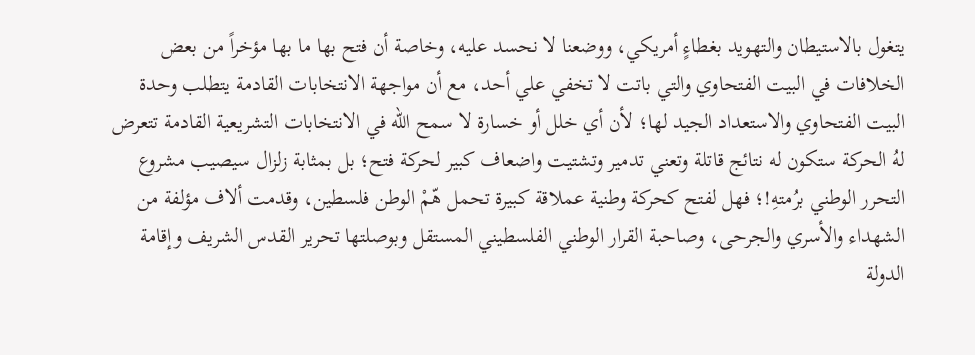يتغول بالاستيطان والتهويد بغطاءٍ أمريكي، ووضعنا لا نحسد عليه، وخاصة أن فتح بها ما بها مؤخراً من بعض الخلافات في البيت الفتحاوي والتي باتت لا تخفي علي أحد، مع أن مواجهة الانتخابات القادمة يتطلب وحدة البيت الفتحاوي والاستعداد الجيد لها؛ لأن أي خلل أو خسارة لا سمح الله في الانتخابات التشريعية القادمة تتعرض لهُ الحركة ستكون له نتائج قاتلة وتعني تدمير وتشتيت واضعاف كبير لحركة فتح؛ بل بمثابة زلزال سيصيب مشروع التحرر الوطني برُمتهِ!؛ فهل لفتح كحركة وطنية عملاقة كبيرة تحمل هّمْ الوطن فلسطين، وقدمت ألاف مؤلفة من الشهداء والأسري والجرحى، وصاحبة القرار الوطني الفلسطيني المستقل وبوصلتها تحرير القدس الشريف وإقامة الدولة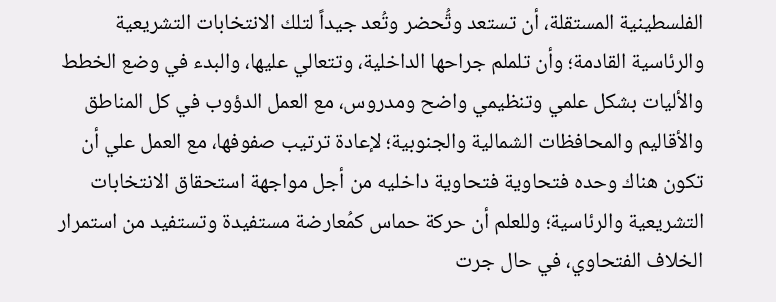الفلسطينية المستقلة، أن تستعد وتُّحضر وتُعد جيداً لتلك الانتخابات التشريعية والرئاسية القادمة؛ وأن تلملم جراحها الداخلية، وتتعالي عليها، والبدء في وضع الخطط والأليات بشكل علمي وتنظيمي واضح ومدروس، مع العمل الدؤوب في كل المناطق والأقاليم والمحافظات الشمالية والجنوبية؛ لإعادة ترتيب صفوفها، مع العمل علي أن تكون هناك وحده فتحاوية فتحاوية داخليه من أجل مواجهة استحقاق الانتخابات التشريعية والرئاسية؛ وللعلم أن حركة حماس كمُعارضة مستفيدة وتستفيد من استمرار الخلاف الفتحاوي، في حال جرت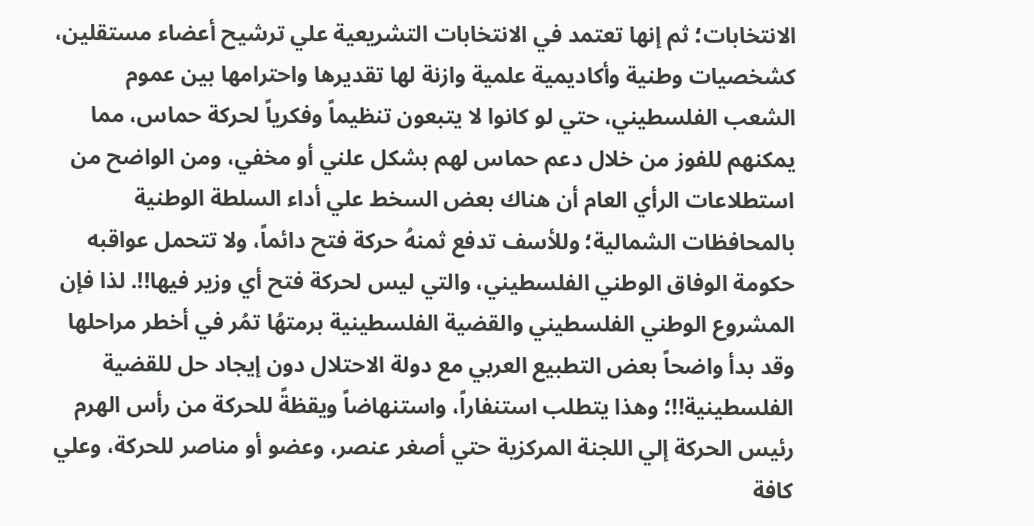الانتخابات؛ ثم إنها تعتمد في الانتخابات التشريعية علي ترشيح أعضاء مستقلين، كشخصيات وطنية وأكاديمية علمية وازنة لها تقديرها واحترامها بين عموم الشعب الفلسطيني، حتي لو كانوا لا يتبعون تنظيماً وفكرياً لحركة حماس، مما يمكنهم للفوز من خلال دعم حماس لهم بشكل علني أو مخفي، ومن الواضح من استطلاعات الرأي العام أن هناك بعض السخط علي أداء السلطة الوطنية بالمحافظات الشمالية؛ وللأسف تدفع ثمنهُ حركة فتح دائماً، ولا تتحمل عواقبه حكومة الوفاق الوطني الفلسطيني، والتي ليس لحركة فتح أي وزير فيها!!. لذا فإن المشروع الوطني الفلسطيني والقضية الفلسطينية برمتهُا تمُر في أخطر مراحلها وقد بدأ واضحاً بعض التطبيع العربي مع دولة الاحتلال دون إيجاد حل للقضية الفلسطينية!!؛ وهذا يتطلب استنفاراً، واستنهاضاً ويقظةً للحركة من رأس الهرم رئيس الحركة إلي اللجنة المركزية حتي أصغر عنصر، وعضو أو مناصر للحركة، وعلي كافة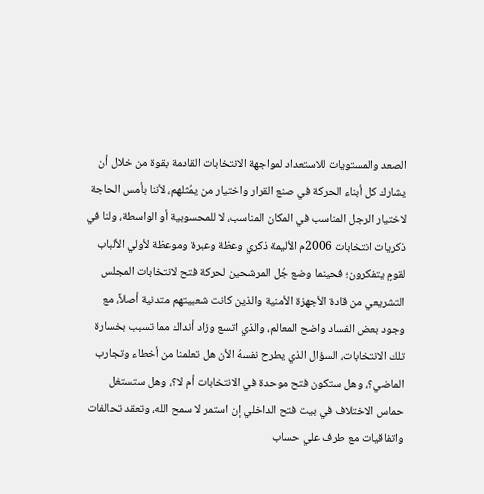الصعد والمستويات للاستعداد لمواجهة الانتخابات القادمة بقوة من خلال أن يشارك كل أبناء الحركة في صنع القرار واختيار من يمُثلهم، لأننا بأمس الحاجة لاختيار الرجل المناسب في المكان المناسب، لا للمحسوبية أو الواسطة، ولنا في ذكريات انتخابات 2006م الأليمة ذكري وعظة وعبرة وموعظة لأولي الألباب لقومٍ يتفكرون؛ فحينما وضع جُل المرشحين لحركة فتح لانتخابات المجلس التشريعي من قادة الأجهزة الأمنية والذين كانت شعبيتهم متدنية أصلاً، مع وجود بعض الفساد واضح المعالم، والذي اتسع وزاد أنداك مما تسبب بخسارة تلك الانتخابات، السؤال الذي يطرح نفسهُ الأن هل تعلمنا من أخطاء وتجارب الماضي؟، وهل ستكون فتح موحدة في الانتخابات أم لا؟، وهل ستستغل حماس الاختلاف في بيت فتح الداخلي إن استمر لا سمح الله، وتعقد تحالفات واتفاقيات مع طرف علي حساب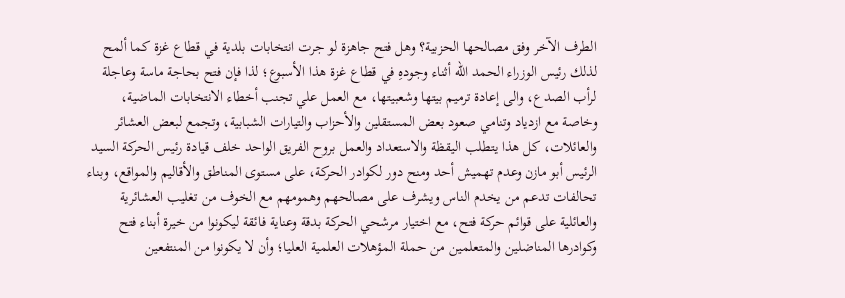الطرف الآخر وفق مصالحها الحزبية؟ وهل فتح جاهزة لو جرت انتخابات بلدية في قطاع غزة كما ألمح لذلك رئيس الوزراء الحمد الله أثناء وجودهِ في قطاع غزة هذا الأسبوع؛ لذا فإن فتح بحاجة ماسة وعاجلة لرأب الصدع، والى إعادة ترميم بيتها وشعبيتها، مع العمل علي تجنب أخطاء الانتخابات الماضية، وخاصة مع ازدياد وتنامي صعود بعض المستقلين والأحزاب والتيارات الشبابية، وتجمع لبعض العشائر والعائلات، كل هذا يتطلب اليقظة والاستعداد والعمل بروح الفريق الواحد خلف قيادة رئيس الحركة السيد الرئيس أبو مازن وعدم تهميش أحد ومنح دور لكوادر الحركة، على مستوى المناطق والأقاليم والمواقع، وبناء تحالفات تدعم من يخدم الناس ويشرف على مصالحهم وهمومهم مع الخوف من تغليب العشائرية والعائلية على قوائم حركة فتح، مع اختيار مرشحي الحركة بدقة وعناية فائقة ليكونوا من خيرة أبناء فتح وكوادرها المناضلين والمتعلمين من حملة المؤهلات العلمية العليا؛ وأن لا يكونوا من المنتفعين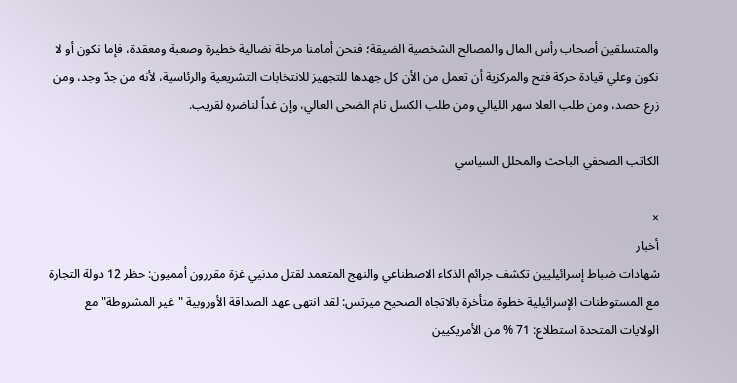والمتسلقين أصحاب رأس المال والمصالح الشخصية الضيقة؛ فنحن أمامنا مرحلة نضالية خطيرة وصعبة ومعقدة، فإما نكون أو لا نكون وعلي قيادة حركة فتح والمركزية أن تعمل من الأن كل جهدها للتجهيز للانتخابات التشريعية والرئاسية، لأنه من جدّ وجد، ومن زرع حصد، ومن طلب العلا سهر الليالي ومن طلب الكسل نام الضحى العالي، وإن غداً لناضرهِ لقريب.

الكاتب الصحفي الباحث والمحلل السياسي

×
أخبار
شهادات ضباط إسرائيليين تكشف جرائم الذكاء الاصطناعي والنهج المتعمد لقتل مدنيي غزة مقررون أمميون: حظر 12 دولة التجارة مع المستوطنات الإسرائيلية خطوة متأخرة بالاتجاه الصحيح ميرتس: لقد انتهى عهد الصداقة الأوروبية "غير المشروطة" مع الولايات المتحدة استطلاع: 71 % من الأمريكيين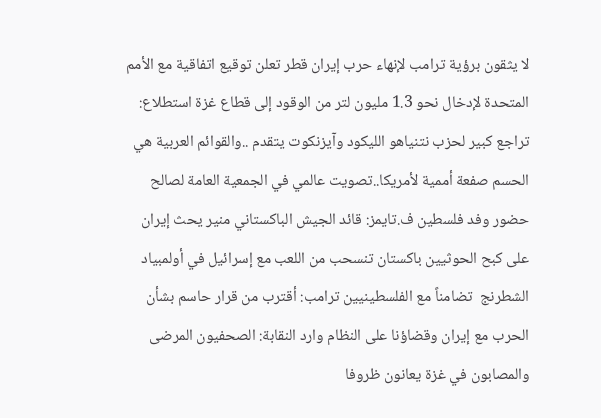لا يثقون برؤية ترامب لإنهاء حرب إيران قطر تعلن توقيع اتفاقية مع الأمم المتحدة لإدخال نحو 1.3 مليون لتر من الوقود إلى قطاع غزة استطلاع: تراجع كبير لحزب نتنياهو الليكود وآيزنكوت يتقدم ..والقوائم العربية هي الحسم صفعة أممية لأمريكا..تصويت عالمي في الجمعية العامة لصالح حضور وفد فلسطين ف.تايمز: قائد الجيش الباكستاني منير يحث إيران على كبح الحوثيين باكستان تنسحب من اللعب مع إسرائيل في أولمبياد الشطرنج  تضامناً مع الفلسطينيين ترامب: أقترب من قرار حاسم بشأن الحرب مع إيران وقضاؤنا على النظام وارد النقابة: الصحفيون المرضى والمصابون في غزة يعانون ظروفا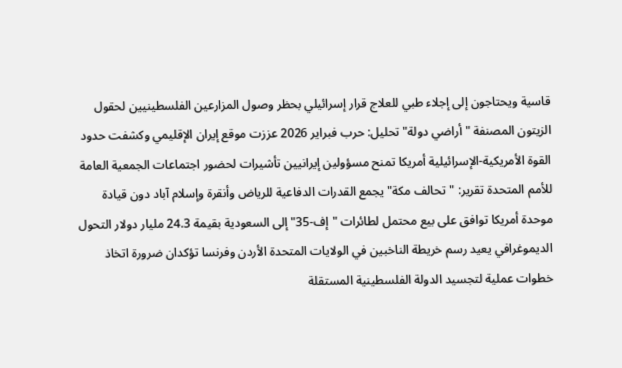قاسية ويحتاجون إلى إجلاء طبي للعلاج قرار إسرائيلي بحظر وصول المزارعين الفلسطينيين لحقول الزيتون المصنفة "أراضي دولة" تحليل: حرب فبراير 2026 عززت موقع إيران الإقليمي وكشفت حدود القوة الأمريكية-الإسرائيلية أمريكا تمنح مسؤولين إيرانيين تأشيرات لحضور اجتماعات الجمعية العامة للأمم المتحدة تقرير: "تحالف مكة" يجمع القدرات الدفاعية للرياض وأنقرة وإسلام آباد دون قيادة موحدة أمريكا توافق على بيع محتمل لطائرات "إف-35" إلى السعودية بقيمة 24.3 مليار دولار التحول الديموغرافي يعيد رسم خريطة الناخبين في الولايات المتحدة الأردن وفرنسا تؤكدان ضرورة اتخاذ خطوات عملية لتجسيد الدولة الفلسطينية المستقلة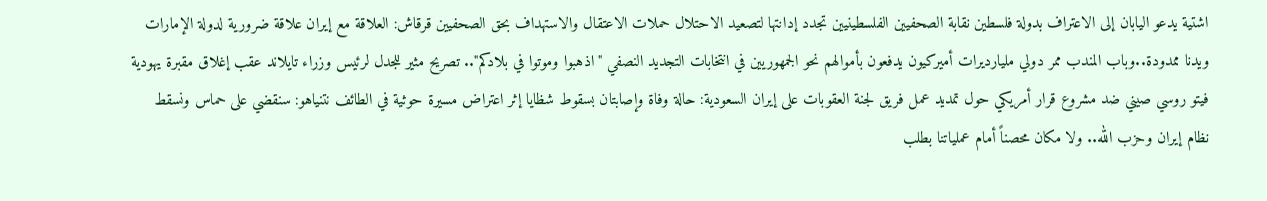اشتية يدعو اليابان إلى الاعتراف بدولة فلسطين نقابة الصحفيين الفلسطينيين تجدد إدانتها لتصعيد الاحتلال حملات الاعتقال والاستهداف بحق الصحفيين قرقاش: العلاقة مع إيران علاقة ضرورية لدولة الإمارات ويدنا ممدودة..وباب المندب ممر دولي مليارديرات أميركيون يدفعون بأموالهم نحو الجمهوريين في انتخابات التجديد النصفي "اذهبوا وموتوا في بلادكم".. تصريح مثير للجدل لرئيس وزراء تايلاند عقب إغلاق مقبرة يهودية فيتو روسي صيني ضد مشروع قرار أمريكي حول تمديد عمل فريق لجنة العقوبات على إيران السعودية: حالة وفاة وإصابتان بسقوط شظايا إثر اعتراض مسيرة حوثية في الطائف نتنياهو: سنقضي على حماس ونسقط نظام إيران وحزب الله.. ولا مكان محصناً أمام عملياتنا بطلب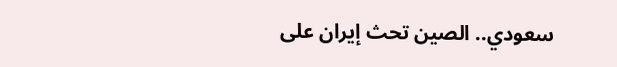سعودي.. الصين تحث إيران على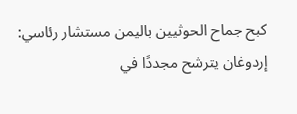كبح جماح الحوثيين باليمن مستشار رئاسي: إردوغان يترشح مجددًا في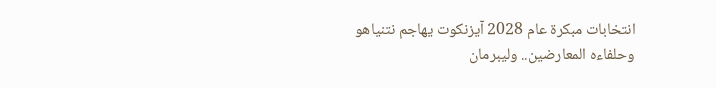انتخابات مبكرة عام 2028 آيزنكوت يهاجم نتنياهو وحلفاءه المعارضين.. وليبرمان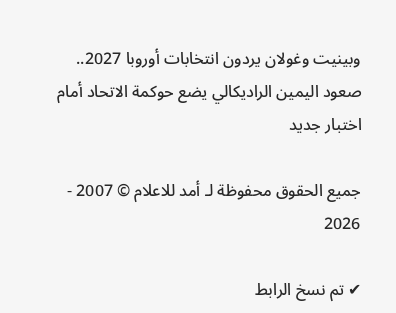وبينيت وغولان يردون انتخابات أوروبا 2027.. صعود اليمين الراديكالي يضع حوكمة الاتحاد أمام اختبار جديد

جميع الحقوق محفوظة لـ أمد للاعلام © 2007 - 2026

✔ تم نسخ الرابط